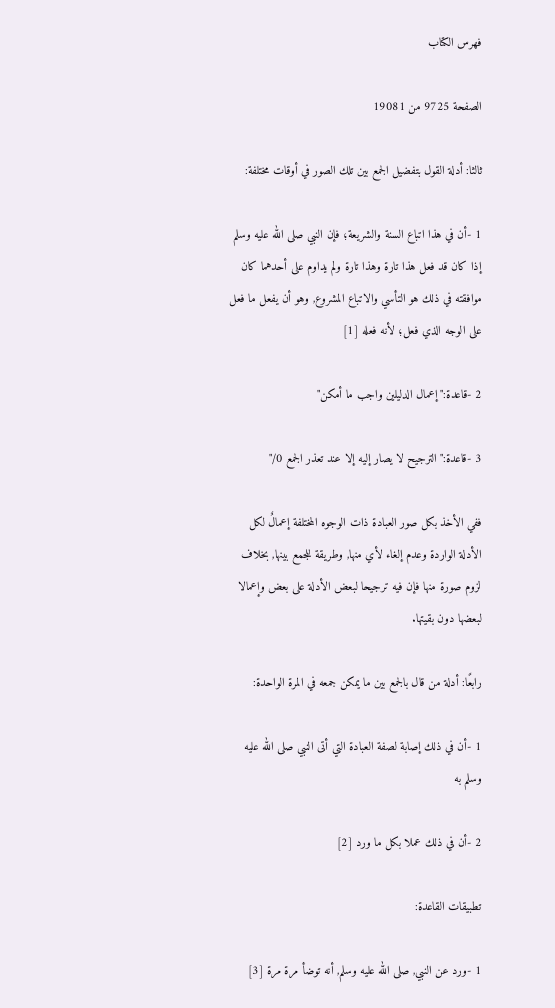فهرس الكتاب

الصفحة 9725 من 19081

ثالثا: أدلة القول بتفضيل الجمع بين تلك الصور في أوقات مختلفة:

1 -أن في هذا اتباع السنة والشريعة؛ فإن النبي صلى الله عليه وسلم إذا كان قد فعل هذا تارة وهذا تارة ولم يداوم على أحدهما كان موافقته في ذلك هو التأسي والاتباع المشروع, وهو أن يفعل ما فعل على الوجه الذي فعل؛ لأنه فعله [1]

2 -قاعدة:"إعمال الدليلين واجب ما أمكن"

3 -قاعدة:"الترجيح لا يصار إليه إلا عند تعذر الجمع 0/"

ففي الأخذ بكل صور العبادة ذات الوجوه المختلفة إعمالٌ لكل الأدلة الواردة وعدم إلغاء لأي منها, وطريقة للجمع بينها, بخلاف لزوم صورة منها فإن فيه ترجيحا لبعض الأدلة على بعض وإعمالا لبعضها دون بقيتها.

رابعًا: أدلة من قال بالجمع بين ما يمكن جمعه في المرة الواحدة:

1 -أن في ذلك إصابة لصفة العبادة التي أتى النبي صلى الله عليه وسلم به

2 -أن في ذلك عملا بكل ما ورد [2]

تطبيقات القاعدة:

1 -ورد عن النبي, صلى الله عليه وسلم, أنه توضأ مرة مرة [3]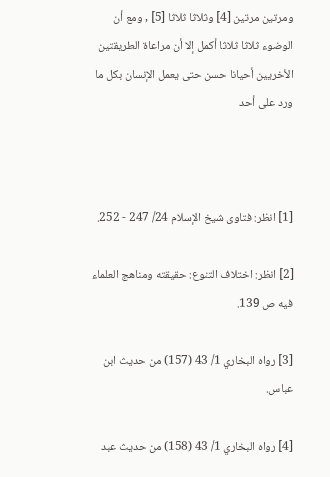ومرتين مرتين [4] وثلاثا ثلاثا [5] , ومع أن الوضوء ثلاثا ثلاثا أكمل إلا أن مراعاة الطريقتين الأخريين أحيانا حسن حتى يعمل الإنسان بكل ما ورد على أحد



[1] انظر: فتاوى شيخ الإسلام 24/ 247 - 252.

[2] انظر: اختلاف التنوع: حقيقته ومناهج العلماء فيه ص 139.

[3] رواه البخاري 1/ 43 (157) من حديث ابن عباس.

[4] رواه البخاري 1/ 43 (158) من حديث عبد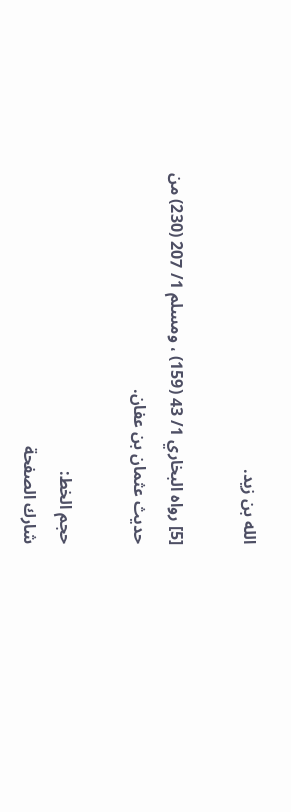الله بن زيد.

[5] رواه البخاري 1/ 43 (159) ، ومسلم 1/ 207 (230) من حديث عثمان بن عفان.

حجم الخط:
شارك الصفحة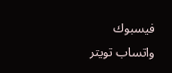فيسبوك واتساب تويتر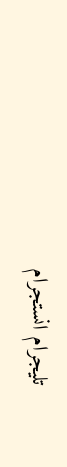تليجرام انستجرام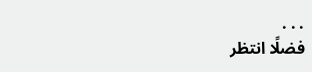. . .
فضلًا انتظر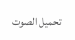تحميل الصوت